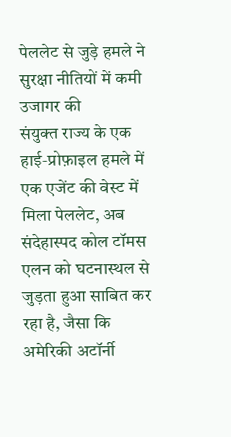पेललेट से जुड़े हमले ने सुरक्षा नीतियों में कमी उजागर की
संयुक्त राज्य के एक हाई‑प्रोफ़ाइल हमले में एक एजेंट की वेस्ट में मिला पेललेट, अब संदेहास्पद कोल टॉमस एलन को घटनास्थल से जुड़ता हुआ साबित कर रहा है, जैसा कि अमेरिकी अटॉर्नी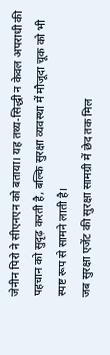जेनीन पिरो ने सीएनएन को बताया। यह तथ्य‑सिद्धी न केवल अपराधी की पहचान को सुदृढ़ करती है, बल्कि सुरक्षा व्यवस्था में मौजूदा चूक को भी स्पष्ट रूप से सामने लाती है।
जब सुरक्षा एजेंट की सुरक्षा सामग्री में छेद तक मिल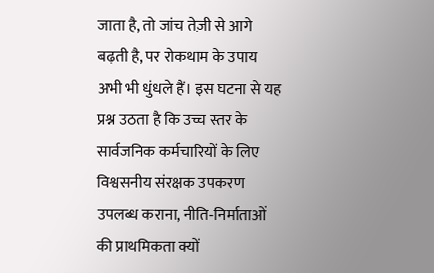जाता है, तो जांच तेज़ी से आगे बढ़ती है, पर रोकथाम के उपाय अभी भी धुंधले हैं। इस घटना से यह प्रश्न उठता है कि उच्च स्तर के सार्वजनिक कर्मचारियों के लिए विश्वसनीय संरक्षक उपकरण उपलब्ध कराना, नीति‑निर्माताओं की प्राथमिकता क्यों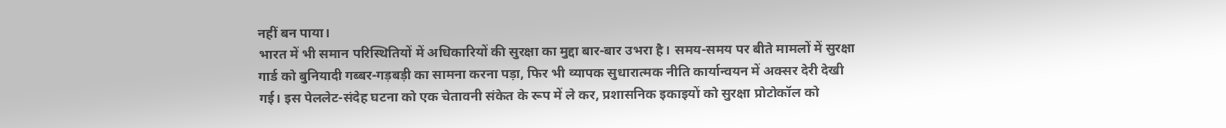नहीं बन पाया।
भारत में भी समान परिस्थितियों में अधिकारियों की सुरक्षा का मुद्दा बार‑बार उभरा है। समय‑समय पर बीते मामलों में सुरक्षा गार्ड को बुनियादी गब्बर‑गड़बड़ी का सामना करना पड़ा, फिर भी व्यापक सुधारात्मक नीति कार्यान्वयन में अक्सर देरी देखी गई। इस पेललेट‑संदेह घटना को एक चेतावनी संकेत के रूप में ले कर, प्रशासनिक इकाइयों को सुरक्षा प्रोटोकॉल को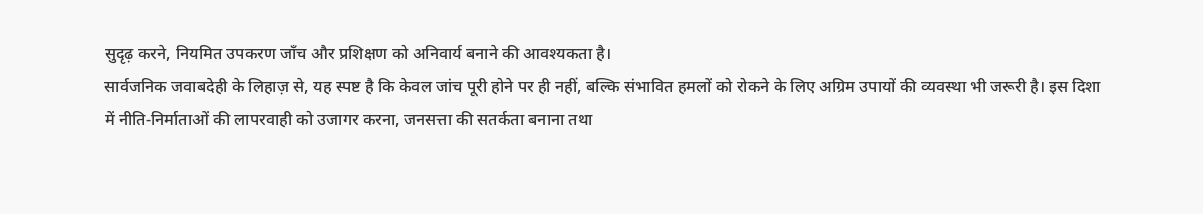सुदृढ़ करने, नियमित उपकरण जाँच और प्रशिक्षण को अनिवार्य बनाने की आवश्यकता है।
सार्वजनिक जवाबदेही के लिहाज़ से, यह स्पष्ट है कि केवल जांच पूरी होने पर ही नहीं, बल्कि संभावित हमलों को रोकने के लिए अग्रिम उपायों की व्यवस्था भी जरूरी है। इस दिशा में नीति‑निर्माताओं की लापरवाही को उजागर करना, जनसत्ता की सतर्कता बनाना तथा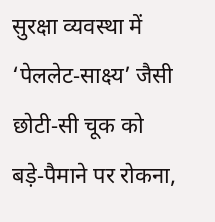सुरक्षा व्यवस्था में ‘पेललेट‑साक्ष्य’ जैसी छोटी‑सी चूक को बड़े‑पैमाने पर रोकना,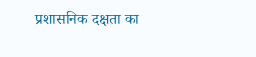प्रशासनिक दक्षता का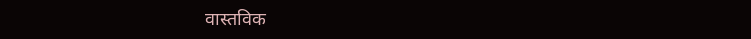वास्तविक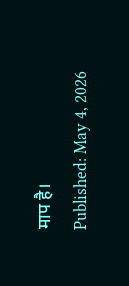माप है।
Published: May 4, 2026